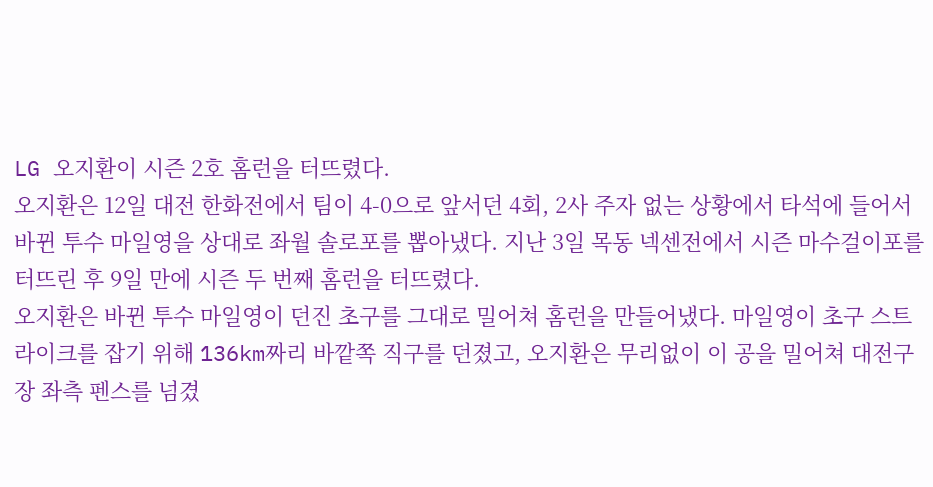LG 오지환이 시즌 2호 홈런을 터뜨렸다.
오지환은 12일 대전 한화전에서 팀이 4-0으로 앞서던 4회, 2사 주자 없는 상황에서 타석에 들어서 바뀐 투수 마일영을 상대로 좌월 솔로포를 뽑아냈다. 지난 3일 목동 넥센전에서 시즌 마수걸이포를 터뜨린 후 9일 만에 시즌 두 번째 홈런을 터뜨렸다.
오지환은 바뀐 투수 마일영이 던진 초구를 그대로 밀어쳐 홈런을 만들어냈다. 마일영이 초구 스트라이크를 잡기 위해 136km짜리 바깥쪽 직구를 던졌고, 오지환은 무리없이 이 공을 밀어쳐 대전구장 좌측 펜스를 넘겼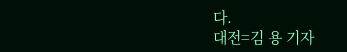다.
대전=김 용 기자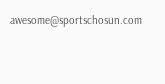awesome@sportschosun.com